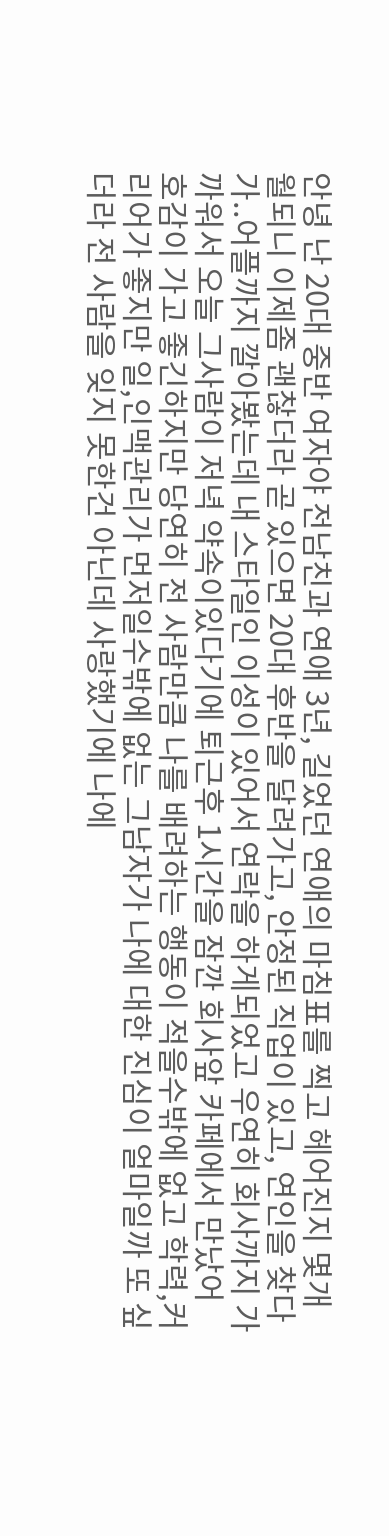안녕 난 20대 중반 여자야 전남친과 연애 3년, 길었던 연애의 마침표를 찍고 헤어진지 몇개월되니 이제좀 괜찮더라 곧 있으면 20대 후반을 달려가고, 안정된 직업이 있고, 연인을 찾다가..어플까지 깔아봤는데 내 스타일인 이성이 있어서 연락을 하게되었고 우연히 회사까지 가까워서 오늘 그사람이 저녁 약속이있다기에 퇴근후 1시간을 잠깐 회사앞 카페에서 만났어 호감이 가고 좋긴하지만 당연히 전 사람만큼 나를 배려하는 행동이 적을수밖에 없고 학력,커리어가 좋지만 일,인맥관리가 먼저일수밖에 없는 그남자가 나에 대한 진심이 얼마일까 또 싶더라 전 사람을 잊지 못한건 아닌데 사랑했기에 나에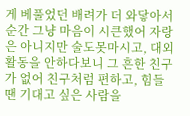게 베풀었던 배려가 더 와닿아서 순간 그냥 마음이 시큰했어 자랑은 아니지만 술도못마시고, 대외활동을 안하다보니 그 흔한 친구가 없어 친구처럼 편하고, 힘들땐 기대고 싶은 사람을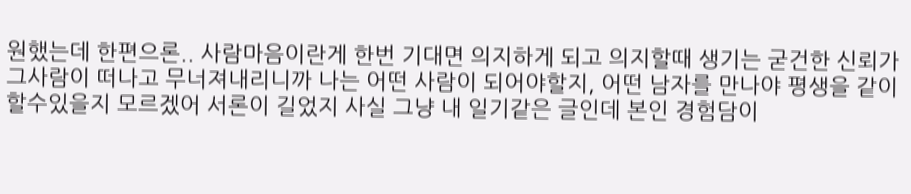원했는데 한편으론.. 사람마음이란게 한번 기대면 의지하게 되고 의지할때 생기는 굳건한 신뢰가 그사람이 떠나고 무너져내리니까 나는 어떤 사람이 되어야할지, 어떤 남자를 만나야 평생을 같이 할수있을지 모르겠어 서론이 길었지 사실 그냥 내 일기같은 글인데 본인 경험담이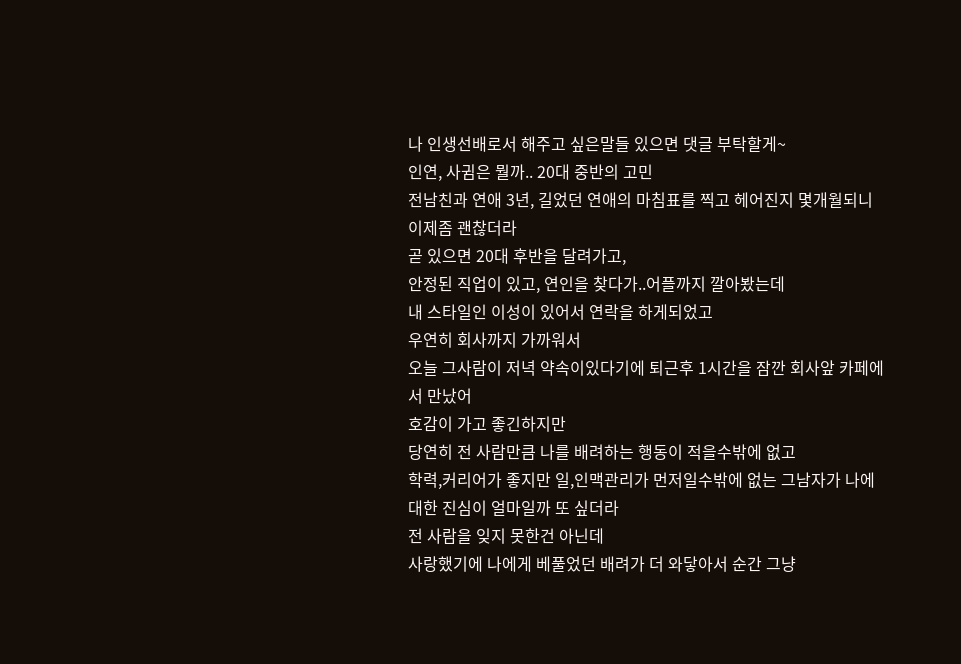나 인생선배로서 해주고 싶은말들 있으면 댓글 부탁할게~
인연, 사귐은 뭘까.. 20대 중반의 고민
전남친과 연애 3년, 길었던 연애의 마침표를 찍고 헤어진지 몇개월되니 이제좀 괜찮더라
곧 있으면 20대 후반을 달려가고,
안정된 직업이 있고, 연인을 찾다가..어플까지 깔아봤는데
내 스타일인 이성이 있어서 연락을 하게되었고
우연히 회사까지 가까워서
오늘 그사람이 저녁 약속이있다기에 퇴근후 1시간을 잠깐 회사앞 카페에서 만났어
호감이 가고 좋긴하지만
당연히 전 사람만큼 나를 배려하는 행동이 적을수밖에 없고
학력,커리어가 좋지만 일,인맥관리가 먼저일수밖에 없는 그남자가 나에 대한 진심이 얼마일까 또 싶더라
전 사람을 잊지 못한건 아닌데
사랑했기에 나에게 베풀었던 배려가 더 와닿아서 순간 그냥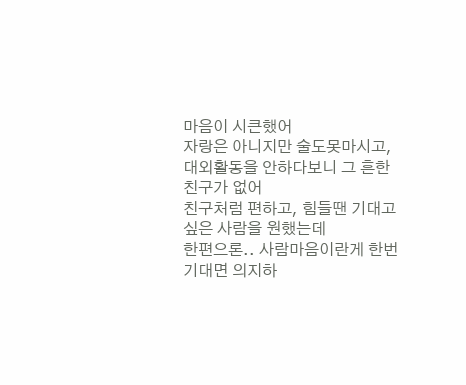마음이 시큰했어
자랑은 아니지만 술도못마시고, 대외활동을 안하다보니 그 흔한 친구가 없어
친구처럼 편하고, 힘들땐 기대고 싶은 사람을 원했는데
한편으론.. 사람마음이란게 한번 기대면 의지하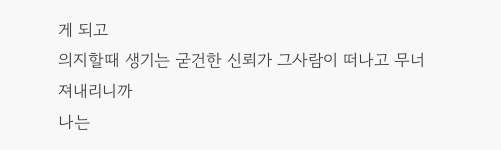게 되고
의지할때 생기는 굳건한 신뢰가 그사람이 떠나고 무너져내리니까
나는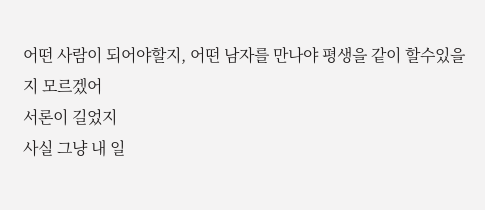어떤 사람이 되어야할지, 어떤 남자를 만나야 평생을 같이 할수있을지 모르겠어
서론이 길었지
사실 그냥 내 일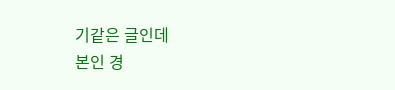기같은 글인데
본인 경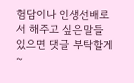험담이나 인생선배로서 해주고 싶은말들 있으면 댓글 부탁할게~